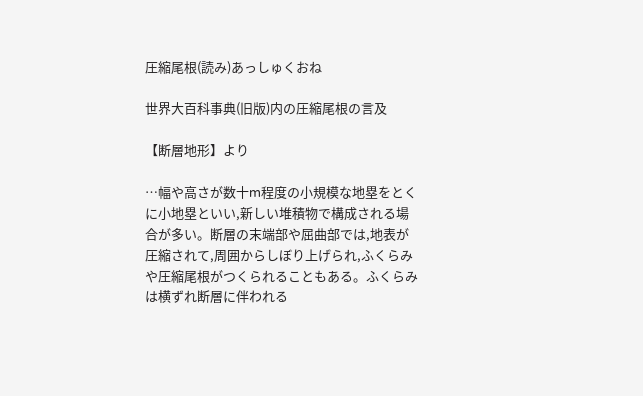圧縮尾根(読み)あっしゅくおね

世界大百科事典(旧版)内の圧縮尾根の言及

【断層地形】より

…幅や高さが数十m程度の小規模な地塁をとくに小地塁といい,新しい堆積物で構成される場合が多い。断層の末端部や屈曲部では,地表が圧縮されて,周囲からしぼり上げられ,ふくらみや圧縮尾根がつくられることもある。ふくらみは横ずれ断層に伴われる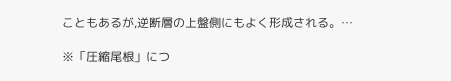こともあるが,逆断層の上盤側にもよく形成される。…

※「圧縮尾根」につ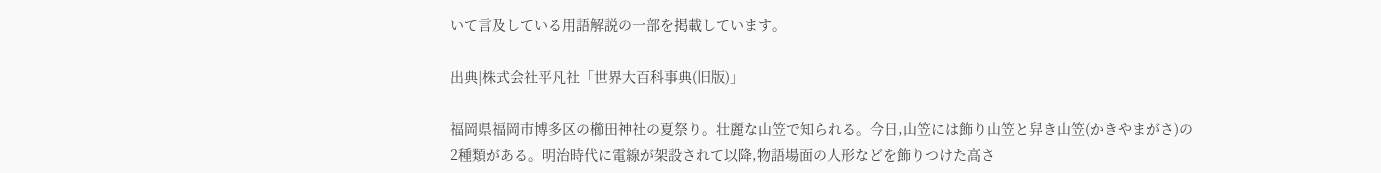いて言及している用語解説の一部を掲載しています。

出典|株式会社平凡社「世界大百科事典(旧版)」

福岡県福岡市博多区の櫛田神社の夏祭り。壮麗な山笠で知られる。今日,山笠には飾り山笠と舁き山笠(かきやまがさ)の 2種類がある。明治時代に電線が架設されて以降,物語場面の人形などを飾りつけた高さ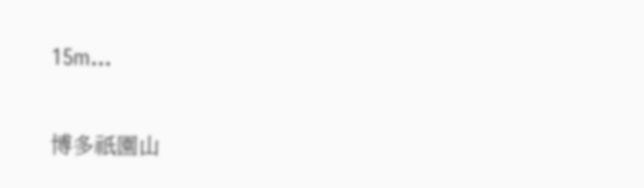15m...

博多祇園山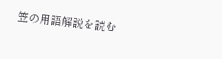笠の用語解説を読む